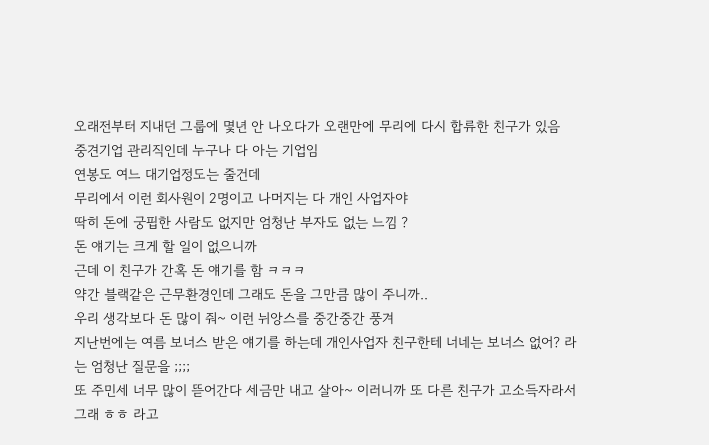오래전부터 지내던 그룹에 몇년 안 나오다가 오랜만에 무리에 다시 합류한 친구가 있음
중견기업 관리직인데 누구나 다 아는 기업임
연봉도 여느 대기업정도는 줄건데
무리에서 이런 회사원이 2명이고 나머지는 다 개인 사업자야
딱히 돈에 궁핍한 사람도 없지만 엄청난 부자도 없는 느낌 ?
돈 얘기는 크게 할 일이 없으니까
근데 이 친구가 간혹 돈 얘기를 함 ㅋㅋㅋ
약간 블랙같은 근무환경인데 그래도 돈을 그만큼 많이 주니까..
우리 생각보다 돈 많이 줘~ 이런 뉘앙스를 중간중간 풍겨
지난번에는 여름 보너스 받은 얘기를 하는데 개인사업자 친구한테 너네는 보너스 없어? 라는 엄청난 질문을 ;;;;
또 주민세 너무 많이 뜯어간다 세금만 내고 살아~ 이러니까 또 다른 친구가 고소득자라서 그래 ㅎㅎ 라고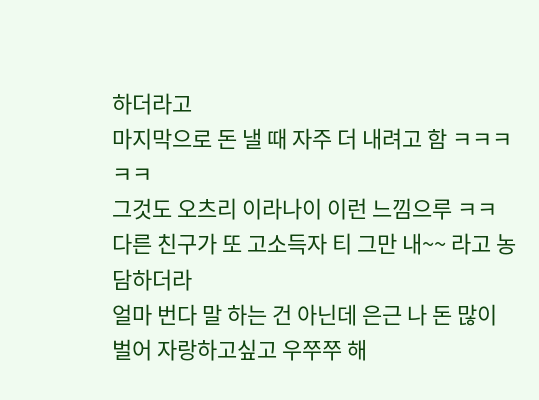하더라고
마지막으로 돈 낼 때 자주 더 내려고 함 ㅋㅋㅋㅋㅋ
그것도 오츠리 이라나이 이런 느낌으루 ㅋㅋ 다른 친구가 또 고소득자 티 그만 내~~ 라고 농담하더라
얼마 번다 말 하는 건 아닌데 은근 나 돈 많이 벌어 자랑하고싶고 우쭈쭈 해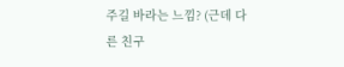주길 바라는 느낌? (근데 다른 친구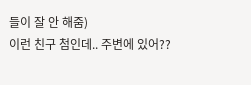들이 잘 안 해줌)
이런 친구 첨인데.. 주변에 있어??